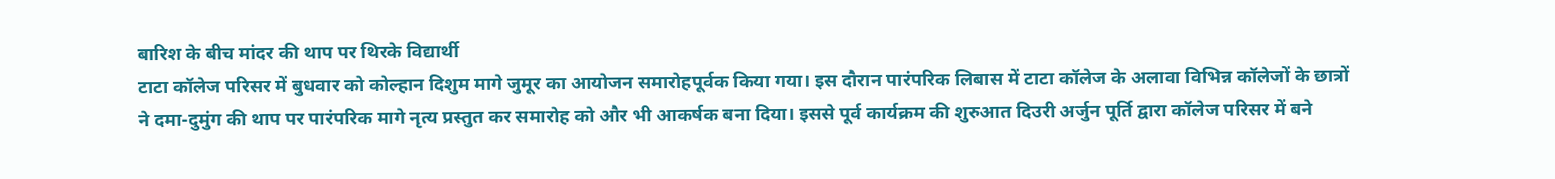बारिश के बीच मांदर की थाप पर थिरके विद्यार्थी
टाटा कॉलेज परिसर में बुधवार को कोल्हान दिशुम मागे जुमूर का आयोजन समारोहपूर्वक किया गया। इस दौरान पारंपरिक लिबास में टाटा कॉलेज के अलावा विभिन्न कॉलेजों के छात्रों ने दमा-दुमुंग की थाप पर पारंपरिक मागे नृत्य प्रस्तुत कर समारोह को और भी आकर्षक बना दिया। इससे पूर्व कार्यक्रम की शुरुआत दिउरी अर्जुन पूर्ति द्वारा कॉलेज परिसर में बने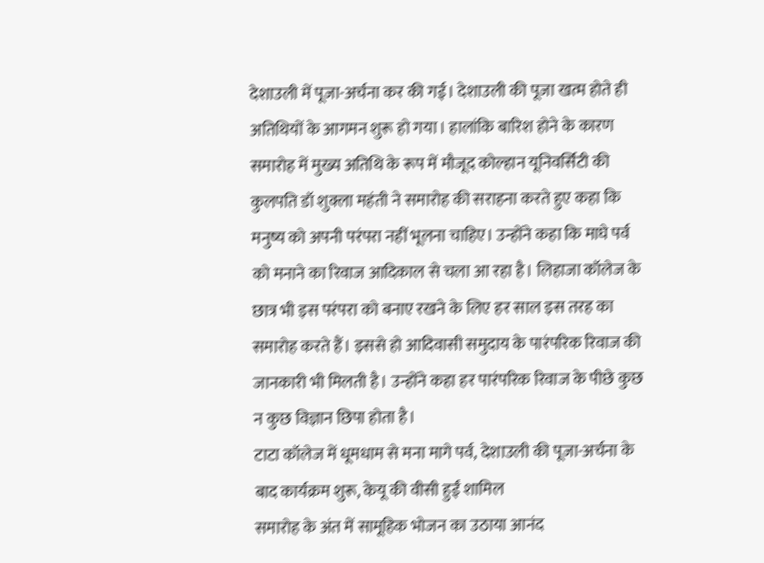देशाउली में पूजा-अर्चना कर की गई। देशाउली की पूजा खत्म होते ही अतिथियों के आगमन शुरू हो गया। हालांकि बारिश होने के कारण समारोह में मुख्य अतिथि के रूप में मौजूद कोल्हान यूनिवर्सिटी की कुलपति डॉ शुक्ला महंती ने समारोह की सराहना करते हुए कहा कि मनुष्य को अपनी परंपरा नहीं भूलना चाहिए। उन्होंने कहा कि माघे पर्व को मनाने का रिवाज आदिकाल से चला आ रहा है। लिहाजा कॉलेज के छात्र भी इस परंपरा को बनाए रखने के लिए हर साल इस तरह का समारोह करते हैं। इससे हो आदिवासी समुदाय के पारंपरिक रिवाज की जानकारी भी मिलती है। उन्होंने कहा हर पारंपरिक रिवाज के पीछे कुछ न कुछ विज्ञान छिपा होता है।
टाटा कॉलेज में धूमधाम से मना मागे पर्व, देशाउली की पूजा-अर्चना के बाद कार्यक्रम शुरू, केयू की वीसी हुईं शामिल
समारोह के अंत में सामूहिक भोजन का उठाया आनंद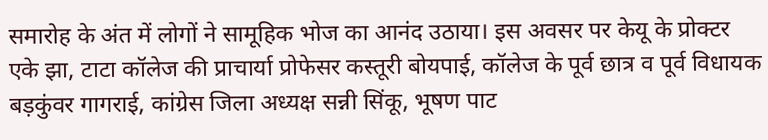समारोह के अंत में लोगों ने सामूहिक भोज का आनंद उठाया। इस अवसर पर केयू के प्रोक्टर एके झा, टाटा कॉलेज की प्राचार्या प्रोफेसर कस्तूरी बोयपाई, कॉलेज के पूर्व छात्र व पूर्व विधायक बड़कुंवर गागराई, कांग्रेस जिला अध्यक्ष सन्नी सिंकू, भूषण पाट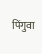पिंगुवा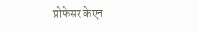प्रोफेसर केएन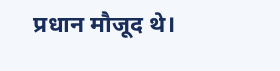प्रधान मौजूद थे।